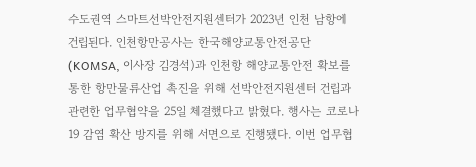수도권역 스마트선박안전지원센터가 2023년 인천 남항에 건립된다. 인천항만공사는 한국해양교통안전공단(KOMSA, 이사장 김경석)과 인천항 해양교통안전 확보를 통한 항만물류산업 촉진을 위해 선박안전지원센터 건립과 관련한 업무협약을 25일 체결했다고 밝혔다. 행사는 코로나19 감염 확산 방지를 위해 서면으로 진행됐다. 이번 업무협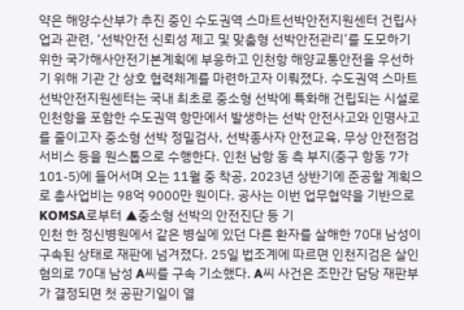약은 해양수산부가 추진 중인 수도권역 스마트선박안전지원센터 건립사업과 관련, ‘선박안전 신뢰성 제고 및 맞춤형 선박안전관리’를 도모하기 위한 국가해사안전기본계획에 부응하고 인천항 해양교통안전을 우선하기 위해 기관 간 상호 협력체계를 마련하고자 이뤄졌다. 수도권역 스마트선박안전지원센터는 국내 최초로 중소형 선박에 특화해 건립되는 시설로 인천항을 포함한 수도권역 항만에서 발생하는 선박 안전사고와 인명사고를 줄이고자 중소형 선박 정밀검사, 선박종사자 안전교육, 무상 안전점검 서비스 등을 원스톱으로 수행한다. 인천 남항 동 측 부지(중구 항동 7가 101-5)에 들어서며 오는 11월 중 착공, 2023년 상반기에 준공할 계획으로 총사업비는 98억 9000만 원이다. 공사는 이번 업무협약을 기반으로 KOMSA로부터 ▲중소형 선박의 안전진단 등 기
인천 한 정신병원에서 같은 병실에 있던 다른 환자를 살해한 70대 남성이 구속된 상태로 재판에 넘겨졌다. 25일 법조계에 따르면 인천지검은 살인 혐의로 70대 남성 A씨를 구속 기소했다. A씨 사건은 조만간 담당 재판부가 결정되면 첫 공판기일이 열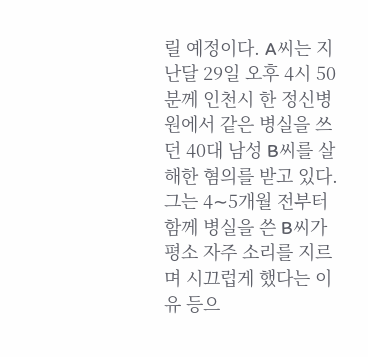릴 예정이다. A씨는 지난달 29일 오후 4시 50분께 인천시 한 정신병원에서 같은 병실을 쓰던 40대 남성 B씨를 살해한 혐의를 받고 있다. 그는 4∼5개월 전부터 함께 병실을 쓴 B씨가 평소 자주 소리를 지르며 시끄럽게 했다는 이유 등으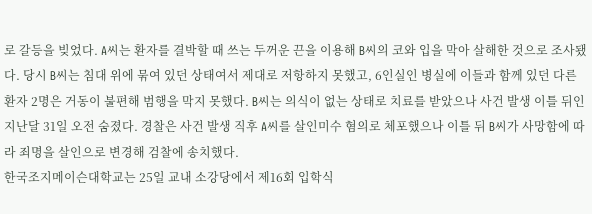로 갈등을 빚었다. A씨는 환자를 결박할 때 쓰는 두꺼운 끈을 이용해 B씨의 코와 입을 막아 살해한 것으로 조사됐다. 당시 B씨는 침대 위에 묶여 있던 상태여서 제대로 저항하지 못했고, 6인실인 병실에 이들과 함께 있던 다른 환자 2명은 거동이 불편해 범행을 막지 못했다. B씨는 의식이 없는 상태로 치료를 받았으나 사건 발생 이틀 뒤인 지난달 31일 오전 숨졌다. 경찰은 사건 발생 직후 A씨를 살인미수 혐의로 체포했으나 이틀 뒤 B씨가 사망함에 따라 죄명을 살인으로 변경해 검찰에 송치했다.
한국조지메이슨대학교는 25일 교내 소강당에서 제16회 입학식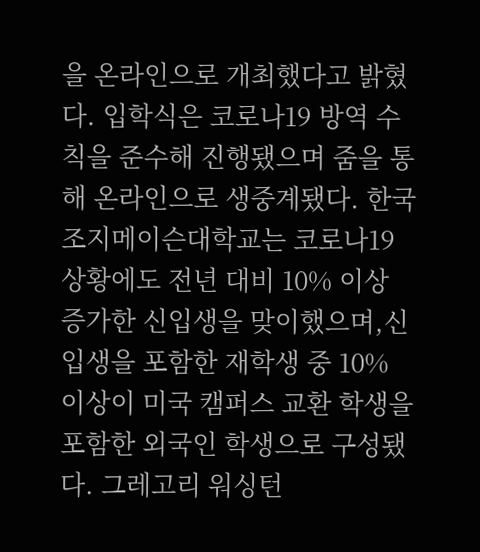을 온라인으로 개최했다고 밝혔다. 입학식은 코로나19 방역 수칙을 준수해 진행됐으며 줌을 통해 온라인으로 생중계됐다. 한국조지메이슨대학교는 코로나19 상황에도 전년 대비 10% 이상 증가한 신입생을 맞이했으며,신입생을 포함한 재학생 중 10% 이상이 미국 캠퍼스 교환 학생을 포함한 외국인 학생으로 구성됐다. 그레고리 워싱턴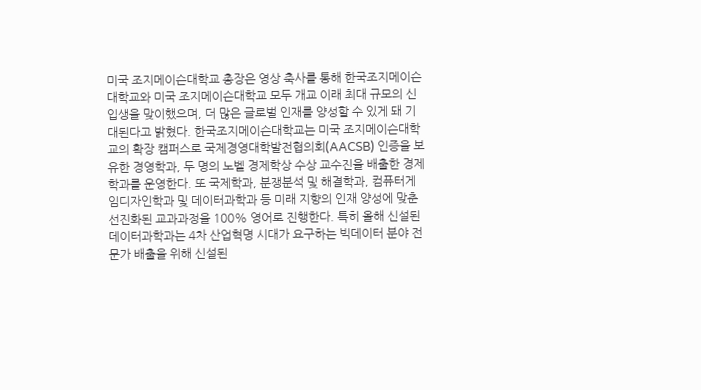미국 조지메이슨대학교 총장은 영상 축사를 통해 한국조지메이슨대학교와 미국 조지메이슨대학교 모두 개교 이래 최대 규모의 신입생을 맞이했으며, 더 많은 글로벌 인재를 양성할 수 있게 돼 기대된다고 밝혔다. 한국조지메이슨대학교는 미국 조지메이슨대학교의 확장 캠퍼스로 국제경영대학발전협의회(AACSB) 인증을 보유한 경영학과, 두 명의 노벨 경제학상 수상 교수진을 배출한 경제학과를 운영한다. 또 국제학과, 분쟁분석 및 해결학과, 컴퓨터게임디자인학과 및 데이터과학과 등 미래 지향의 인재 양성에 맞춘 선진화된 교과과정을 100% 영어로 진행한다. 특히 올해 신설된 데이터과학과는 4차 산업혁명 시대가 요구하는 빅데이터 분야 전문가 배출을 위해 신설된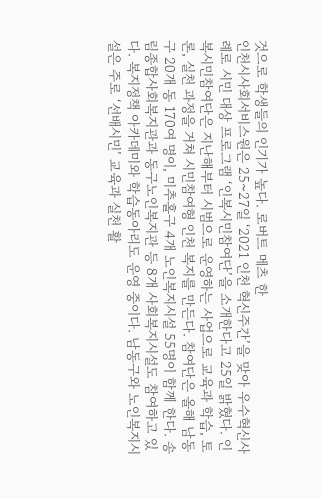것으로 학생들의 인기가 높다. 로버트 메츠 한
인천시사회서비스원은 25~27일 ‘2021 인천 혁신주간’을 맞아 우수혁신사례로 시민 대상 프로그램 ‘인복시민참여단’을 소개한다고 25일 밝혔다. 인복시민참여단은 지난해부터 시범으로 운영하는 사업으로 교육과 학습, 토론, 실천 과정을 거쳐 시민참여형 인천 복지를 만든다. 참여단은 올해 남동구 20개 동 170여 명이, 미추홀구 4개 노인복지시설 55명이 함께 한다. 송림종합사회복지관과 동구노인복지관 등 8개 사회복지시설도 참여하고 있다. 복지정책 아카데미와 학습동아리도 운영 중이다. 남동구와 노인복지시설은 주로 ‘선배시민’ 교육과 실천 활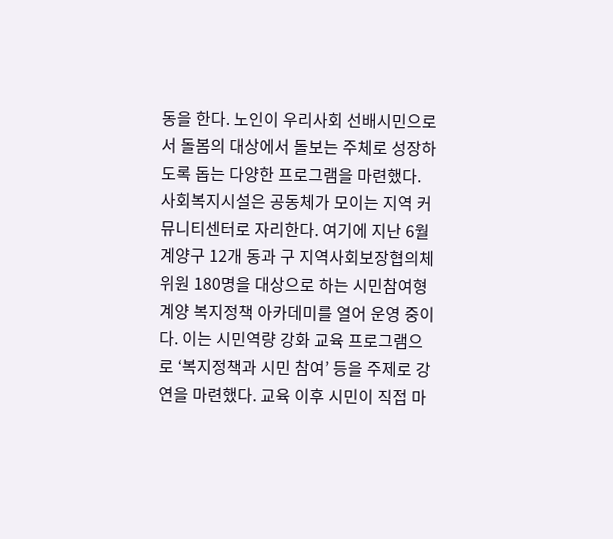동을 한다. 노인이 우리사회 선배시민으로서 돌봄의 대상에서 돌보는 주체로 성장하도록 돕는 다양한 프로그램을 마련했다. 사회복지시설은 공동체가 모이는 지역 커뮤니티센터로 자리한다. 여기에 지난 6월 계양구 12개 동과 구 지역사회보장협의체 위원 180명을 대상으로 하는 시민참여형 계양 복지정책 아카데미를 열어 운영 중이다. 이는 시민역량 강화 교육 프로그램으로 ‘복지정책과 시민 참여’ 등을 주제로 강연을 마련했다. 교육 이후 시민이 직접 마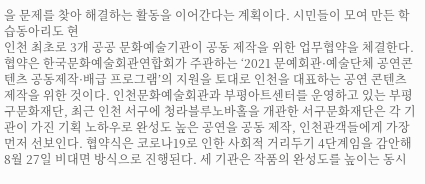을 문제를 찾아 해결하는 활동을 이어간다는 계획이다. 시민들이 모여 만든 학습동아리도 현
인천 최초로 3개 공공 문화예술기관이 공동 제작을 위한 업무협약을 체결한다. 협약은 한국문화예술회관연합회가 주관하는 ‘2021 문예회관·예술단체 공연콘텐츠 공동제작·배급 프로그램’의 지원을 토대로 인천을 대표하는 공연 콘텐츠 제작을 위한 것이다. 인천문화예술회관과 부평아트센터를 운영하고 있는 부평구문화재단, 최근 인천 서구에 청라블루노바홀을 개관한 서구문화재단은 각 기관이 가진 기획 노하우로 완성도 높은 공연을 공동 제작, 인천관객들에게 가장 먼저 선보인다. 협약식은 코로나19로 인한 사회적 거리두기 4단계임을 감안해 8월 27일 비대면 방식으로 진행된다. 세 기관은 작품의 완성도를 높이는 동시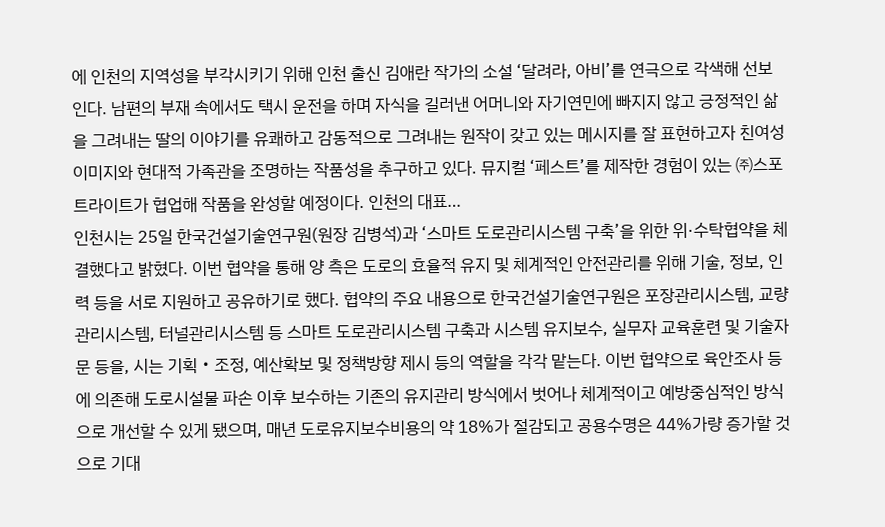에 인천의 지역성을 부각시키기 위해 인천 출신 김애란 작가의 소설 ‘달려라, 아비’를 연극으로 각색해 선보인다. 남편의 부재 속에서도 택시 운전을 하며 자식을 길러낸 어머니와 자기연민에 빠지지 않고 긍정적인 삶을 그려내는 딸의 이야기를 유쾌하고 감동적으로 그려내는 원작이 갖고 있는 메시지를 잘 표현하고자 친여성 이미지와 현대적 가족관을 조명하는 작품성을 추구하고 있다. 뮤지컬 ‘페스트’를 제작한 경험이 있는 ㈜스포트라이트가 협업해 작품을 완성할 예정이다. 인천의 대표…
인천시는 25일 한국건설기술연구원(원장 김병석)과 ‘스마트 도로관리시스템 구축’을 위한 위·수탁협약을 체결했다고 밝혔다. 이번 협약을 통해 양 측은 도로의 효율적 유지 및 체계적인 안전관리를 위해 기술, 정보, 인력 등을 서로 지원하고 공유하기로 했다. 협약의 주요 내용으로 한국건설기술연구원은 포장관리시스템, 교량관리시스템, 터널관리시스템 등 스마트 도로관리시스템 구축과 시스템 유지보수, 실무자 교육훈련 및 기술자문 등을, 시는 기획‧조정, 예산확보 및 정책방향 제시 등의 역할을 각각 맡는다. 이번 협약으로 육안조사 등에 의존해 도로시설물 파손 이후 보수하는 기존의 유지관리 방식에서 벗어나 체계적이고 예방중심적인 방식으로 개선할 수 있게 됐으며, 매년 도로유지보수비용의 약 18%가 절감되고 공용수명은 44%가량 증가할 것으로 기대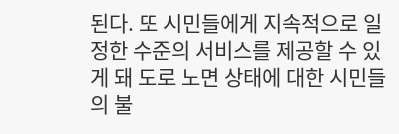된다. 또 시민들에게 지속적으로 일정한 수준의 서비스를 제공할 수 있게 돼 도로 노면 상태에 대한 시민들의 불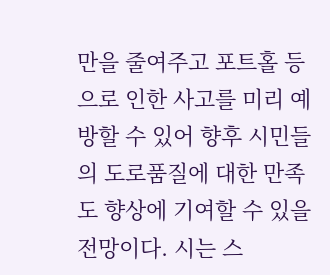만을 줄여주고 포트홀 등으로 인한 사고를 미리 예방할 수 있어 향후 시민들의 도로품질에 대한 만족도 향상에 기여할 수 있을 전망이다. 시는 스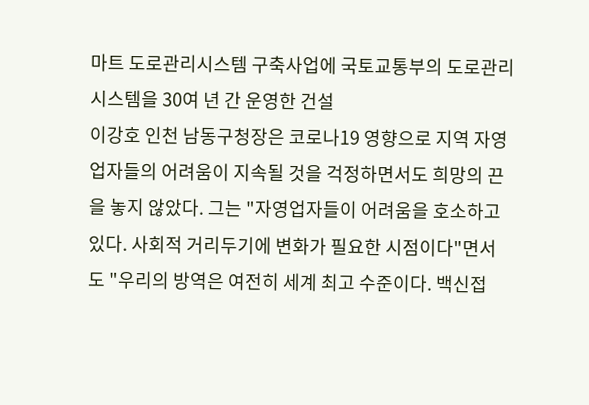마트 도로관리시스템 구축사업에 국토교통부의 도로관리시스템을 30여 년 간 운영한 건설
이강호 인천 남동구청장은 코로나19 영향으로 지역 자영업자들의 어려움이 지속될 것을 걱정하면서도 희망의 끈을 놓지 않았다. 그는 "자영업자들이 어려움을 호소하고 있다. 사회적 거리두기에 변화가 필요한 시점이다"면서도 "우리의 방역은 여전히 세계 최고 수준이다. 백신접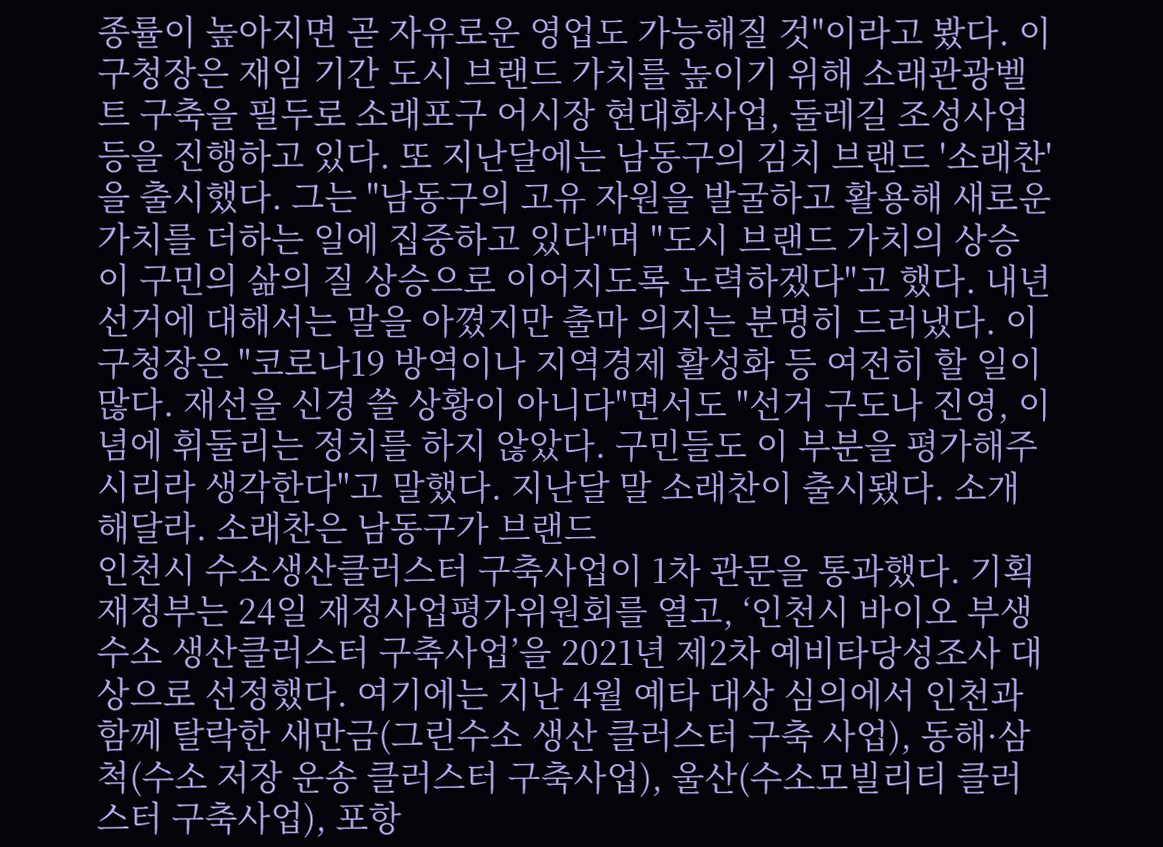종률이 높아지면 곧 자유로운 영업도 가능해질 것"이라고 봤다. 이 구청장은 재임 기간 도시 브랜드 가치를 높이기 위해 소래관광벨트 구축을 필두로 소래포구 어시장 현대화사업, 둘레길 조성사업 등을 진행하고 있다. 또 지난달에는 남동구의 김치 브랜드 '소래찬'을 출시했다. 그는 "남동구의 고유 자원을 발굴하고 활용해 새로운 가치를 더하는 일에 집중하고 있다"며 "도시 브랜드 가치의 상승이 구민의 삶의 질 상승으로 이어지도록 노력하겠다"고 했다. 내년 선거에 대해서는 말을 아꼈지만 출마 의지는 분명히 드러냈다. 이 구청장은 "코로나19 방역이나 지역경제 활성화 등 여전히 할 일이 많다. 재선을 신경 쓸 상황이 아니다"면서도 "선거 구도나 진영, 이념에 휘둘리는 정치를 하지 않았다. 구민들도 이 부분을 평가해주시리라 생각한다"고 말했다. 지난달 말 소래찬이 출시됐다. 소개해달라. 소래찬은 남동구가 브랜드
인천시 수소생산클러스터 구축사업이 1차 관문을 통과했다. 기획재정부는 24일 재정사업평가위원회를 열고, ‘인천시 바이오 부생수소 생산클러스터 구축사업’을 2021년 제2차 예비타당성조사 대상으로 선정했다. 여기에는 지난 4월 예타 대상 심의에서 인천과 함께 탈락한 새만금(그린수소 생산 클러스터 구축 사업), 동해·삼척(수소 저장 운송 클러스터 구축사업), 울산(수소모빌리티 클러스터 구축사업), 포항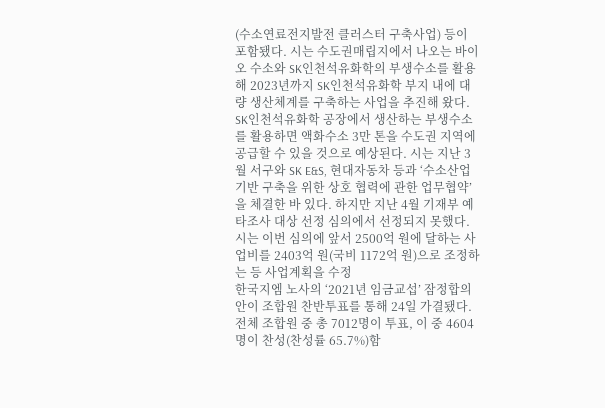(수소연료전지발전 클러스터 구축사업) 등이 포함됐다. 시는 수도권매립지에서 나오는 바이오 수소와 SK인천석유화학의 부생수소를 활용해 2023년까지 SK인천석유화학 부지 내에 대량 생산체계를 구축하는 사업을 추진해 왔다. SK인천석유화학 공장에서 생산하는 부생수소를 활용하면 액화수소 3만 톤을 수도권 지역에 공급할 수 있을 것으로 예상된다. 시는 지난 3월 서구와 SK E&S, 현대자동차 등과 ‘수소산업 기반 구축을 위한 상호 협력에 관한 업무협약’을 체결한 바 있다. 하지만 지난 4월 기재부 예타조사 대상 선정 심의에서 선정되지 못했다. 시는 이번 심의에 앞서 2500억 원에 달하는 사업비를 2403억 원(국비 1172억 원)으로 조정하는 등 사업계획을 수정
한국지엠 노사의 ‘2021년 임금교섭’ 잠정합의안이 조합원 찬반투표를 통해 24일 가결됐다. 전체 조합원 중 총 7012명이 투표, 이 중 4604명이 찬성(찬성률 65.7%)함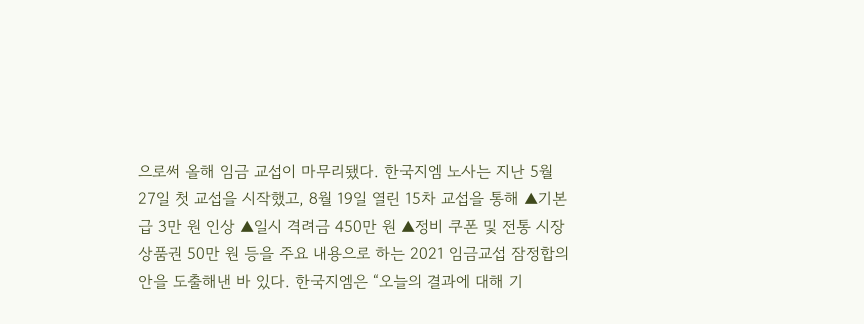으로써 올해 임금 교섭이 마무리됐다. 한국지엠 노사는 지난 5월 27일 첫 교섭을 시작했고, 8월 19일 열린 15차 교섭을 통해 ▲기본급 3만 원 인상 ▲일시 격려금 450만 원 ▲정비 쿠폰 및 전통 시장 상품권 50만 원 등을 주요 내용으로 하는 2021 임금교섭 잠정합의안을 도출해낸 바 있다. 한국지엠은 “오늘의 결과에 대해 기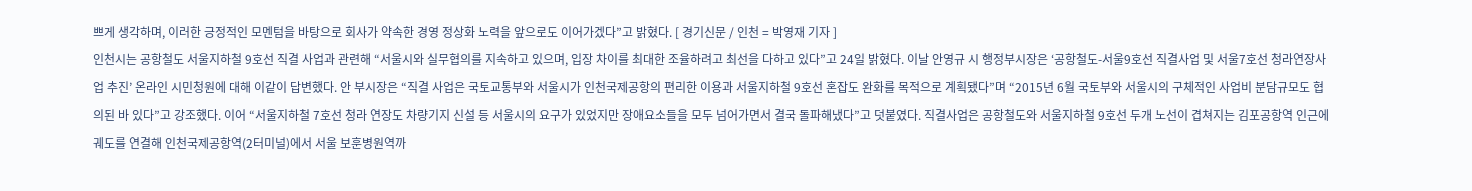쁘게 생각하며, 이러한 긍정적인 모멘텀을 바탕으로 회사가 약속한 경영 정상화 노력을 앞으로도 이어가겠다”고 밝혔다. [ 경기신문 / 인천 = 박영재 기자 ]
인천시는 공항철도 서울지하철 9호선 직결 사업과 관련해 “서울시와 실무협의를 지속하고 있으며, 입장 차이를 최대한 조율하려고 최선을 다하고 있다”고 24일 밝혔다. 이날 안영규 시 행정부시장은 ‘공항철도-서울9호선 직결사업 및 서울7호선 청라연장사업 추진’ 온라인 시민청원에 대해 이같이 답변했다. 안 부시장은 “직결 사업은 국토교통부와 서울시가 인천국제공항의 편리한 이용과 서울지하철 9호선 혼잡도 완화를 목적으로 계획됐다”며 “2015년 6월 국토부와 서울시의 구체적인 사업비 분담규모도 협의된 바 있다”고 강조했다. 이어 “서울지하철 7호선 청라 연장도 차량기지 신설 등 서울시의 요구가 있었지만 장애요소들을 모두 넘어가면서 결국 돌파해냈다”고 덧붙였다. 직결사업은 공항철도와 서울지하철 9호선 두개 노선이 겹쳐지는 김포공항역 인근에 궤도를 연결해 인천국제공항역(2터미널)에서 서울 보훈병원역까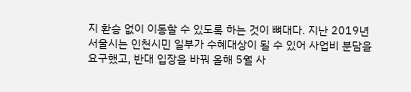지 환승 없이 이동할 수 있도록 하는 것이 뼈대다. 지난 2019년 서울시는 인천시민 일부가 수혜대상이 될 수 있어 사업비 분담을 요구했고, 반대 입장을 바꿔 올해 5월 사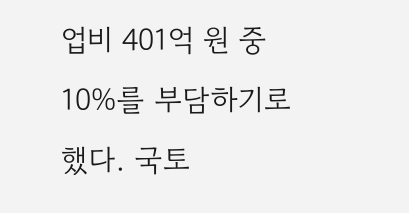업비 401억 원 중 10%를 부담하기로 했다. 국토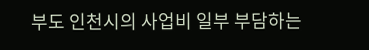부도 인천시의 사업비 일부 부담하는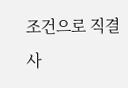조건으로 직결사